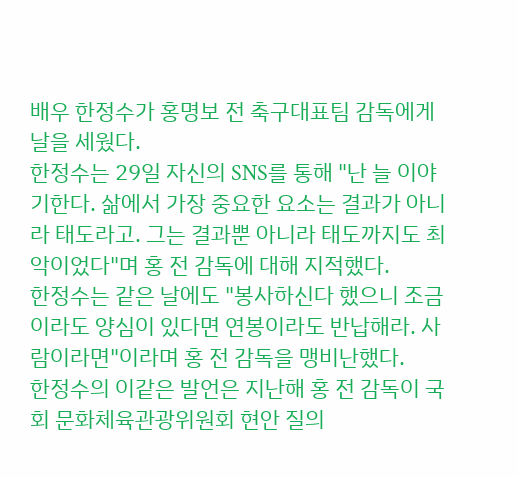배우 한정수가 홍명보 전 축구대표팀 감독에게 날을 세웠다.
한정수는 29일 자신의 SNS를 통해 "난 늘 이야기한다. 삶에서 가장 중요한 요소는 결과가 아니라 태도라고. 그는 결과뿐 아니라 태도까지도 최악이었다"며 홍 전 감독에 대해 지적했다.
한정수는 같은 날에도 "봉사하신다 했으니 조금이라도 양심이 있다면 연봉이라도 반납해라. 사람이라면"이라며 홍 전 감독을 맹비난했다.
한정수의 이같은 발언은 지난해 홍 전 감독이 국회 문화체육관광위원회 현안 질의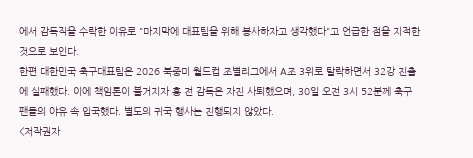에서 감독직을 수락한 이유로 "마지막에 대표팀을 위해 봉사하자고 생각했다"고 언급한 점을 지적한 것으로 보인다.
한편 대한민국 축구대표팀은 2026 북중미 월드컵 조별리그에서 A조 3위로 탈락하면서 32강 진출에 실패했다. 이에 책임론이 불거지자 홍 전 감독은 자진 사퇴했으며, 30일 오전 3시 52분께 축구 팬들의 야유 속 입국했다. 별도의 귀국 행사는 진행되지 않았다.
<저작권자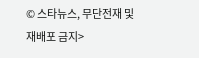© 스타뉴스, 무단전재 및 재배포 금지>